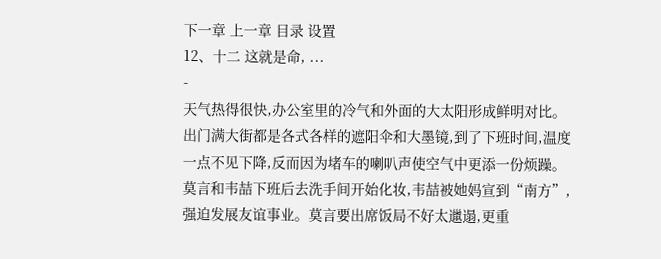下一章 上一章 目录 设置
12、十二 这就是命, ...
-
天气热得很快,办公室里的冷气和外面的大太阳形成鲜明对比。出门满大街都是各式各样的遮阳伞和大墨镜,到了下班时间,温度一点不见下降,反而因为堵车的喇叭声使空气中更添一份烦躁。
莫言和韦喆下班后去洗手间开始化妆,韦喆被她妈宣到“南方”,强迫发展友谊事业。莫言要出席饭局不好太邋遢,更重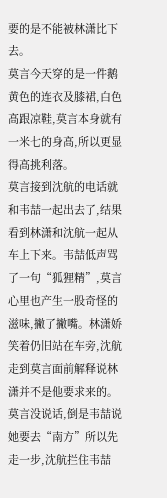要的是不能被林潇比下去。
莫言今天穿的是一件鹅黄色的连衣及膝裙,白色高跟凉鞋,莫言本身就有一米七的身高,所以更显得高挑利落。
莫言接到沈航的电话就和韦喆一起出去了,结果看到林潇和沈航一起从车上下来。韦喆低声骂了一句“狐狸精”,莫言心里也产生一股奇怪的滋味,撇了撇嘴。林潇娇笑着仍旧站在车旁,沈航走到莫言面前解释说林潇并不是他要求来的。莫言没说话,倒是韦喆说她要去“南方”所以先走一步,沈航拦住韦喆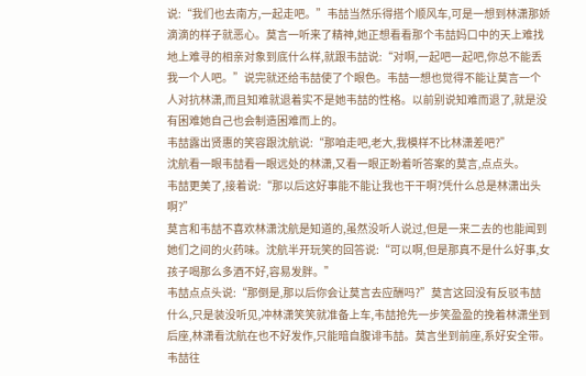说:“我们也去南方,一起走吧。”韦喆当然乐得搭个顺风车,可是一想到林潇那娇滴滴的样子就恶心。莫言一听来了精神,她正想看看那个韦喆妈口中的天上难找地上难寻的相亲对象到底什么样,就跟韦喆说:“对啊,一起吧一起吧,你总不能丢我一个人吧。”说完就还给韦喆使了个眼色。韦喆一想也觉得不能让莫言一个人对抗林潇,而且知难就退着实不是她韦喆的性格。以前别说知难而退了,就是没有困难她自己也会制造困难而上的。
韦喆露出贤惠的笑容跟沈航说:“那咱走吧,老大,我模样不比林潇差吧?”
沈航看一眼韦喆看一眼远处的林潇,又看一眼正盼着听答案的莫言,点点头。
韦喆更美了,接着说:“那以后这好事能不能让我也干干啊?凭什么总是林潇出头啊?”
莫言和韦喆不喜欢林潇沈航是知道的,虽然没听人说过,但是一来二去的也能闻到她们之间的火药味。沈航半开玩笑的回答说:“可以啊,但是那真不是什么好事,女孩子喝那么多酒不好,容易发胖。”
韦喆点点头说:“那倒是,那以后你会让莫言去应酬吗?”莫言这回没有反驳韦喆什么,只是装没听见,冲林潇笑笑就准备上车,韦喆抢先一步笑盈盈的挽着林潇坐到后座,林潇看沈航在也不好发作,只能暗自腹诽韦喆。莫言坐到前座,系好安全带。韦喆往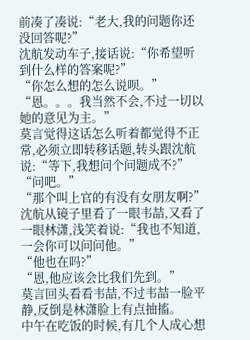前凑了凑说:“老大,我的问题你还没回答呢?”
沈航发动车子,接话说:“你希望听到什么样的答案呢?”
“你怎么想的怎么说呗。”
“恩。。。我当然不会,不过一切以她的意见为主。”
莫言觉得这话怎么听着都觉得不正常,必须立即转移话题,转头跟沈航说:“等下,我想问个问题成不?”
“问吧。”
“那个叫上官的有没有女朋友啊?”
沈航从镜子里看了一眼韦喆,又看了一眼林潇,浅笑着说:“我也不知道,一会你可以问问他。”
“他也在吗?”
“恩,他应该会比我们先到。”
莫言回头看看韦喆,不过韦喆一脸平静,反倒是林潇脸上有点抽搐。
中午在吃饭的时候,有几个人成心想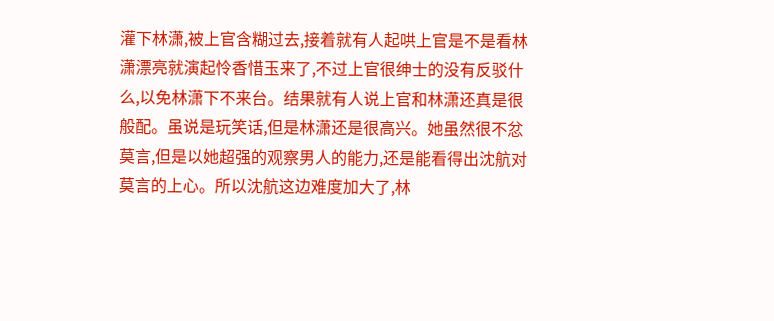灌下林潇,被上官含糊过去,接着就有人起哄上官是不是看林潇漂亮就演起怜香惜玉来了,不过上官很绅士的没有反驳什么,以免林潇下不来台。结果就有人说上官和林潇还真是很般配。虽说是玩笑话,但是林潇还是很高兴。她虽然很不忿莫言,但是以她超强的观察男人的能力,还是能看得出沈航对莫言的上心。所以沈航这边难度加大了,林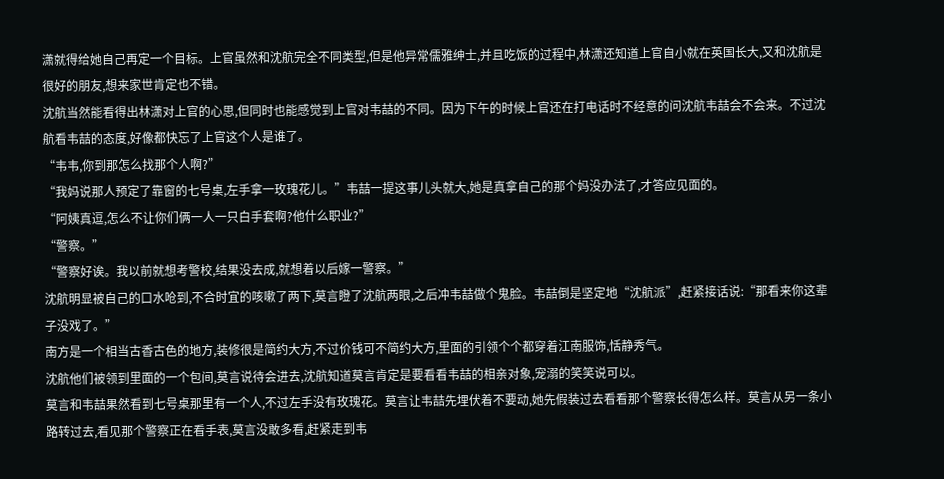潇就得给她自己再定一个目标。上官虽然和沈航完全不同类型,但是他异常儒雅绅士,并且吃饭的过程中,林潇还知道上官自小就在英国长大,又和沈航是很好的朋友,想来家世肯定也不错。
沈航当然能看得出林潇对上官的心思,但同时也能感觉到上官对韦喆的不同。因为下午的时候上官还在打电话时不经意的问沈航韦喆会不会来。不过沈航看韦喆的态度,好像都快忘了上官这个人是谁了。
“韦韦,你到那怎么找那个人啊?”
“我妈说那人预定了靠窗的七号桌,左手拿一玫瑰花儿。”韦喆一提这事儿头就大,她是真拿自己的那个妈没办法了,才答应见面的。
“阿姨真逗,怎么不让你们俩一人一只白手套啊?他什么职业?”
“警察。”
“警察好诶。我以前就想考警校,结果没去成,就想着以后嫁一警察。”
沈航明显被自己的口水呛到,不合时宜的咳嗽了两下,莫言瞪了沈航两眼,之后冲韦喆做个鬼脸。韦喆倒是坚定地“沈航派”,赶紧接话说:“那看来你这辈子没戏了。”
南方是一个相当古香古色的地方,装修很是简约大方,不过价钱可不简约大方,里面的引领个个都穿着江南服饰,恬静秀气。
沈航他们被领到里面的一个包间,莫言说待会进去,沈航知道莫言肯定是要看看韦喆的相亲对象,宠溺的笑笑说可以。
莫言和韦喆果然看到七号桌那里有一个人,不过左手没有玫瑰花。莫言让韦喆先埋伏着不要动,她先假装过去看看那个警察长得怎么样。莫言从另一条小路转过去,看见那个警察正在看手表,莫言没敢多看,赶紧走到韦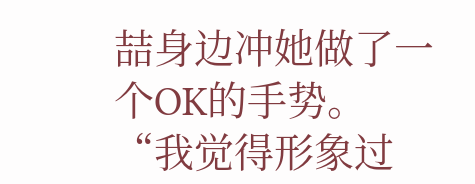喆身边冲她做了一个OK的手势。
“我觉得形象过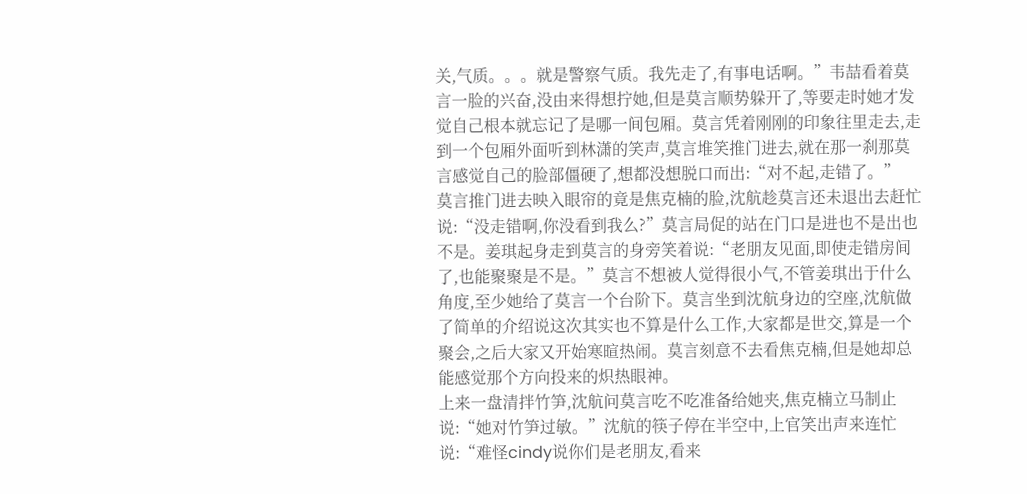关,气质。。。就是警察气质。我先走了,有事电话啊。”韦喆看着莫言一脸的兴奋,没由来得想拧她,但是莫言顺势躲开了,等要走时她才发觉自己根本就忘记了是哪一间包厢。莫言凭着刚刚的印象往里走去,走到一个包厢外面听到林潇的笑声,莫言堆笑推门进去,就在那一刹那莫言感觉自己的脸部僵硬了,想都没想脱口而出:“对不起,走错了。”
莫言推门进去映入眼帘的竟是焦克楠的脸,沈航趁莫言还未退出去赶忙说:“没走错啊,你没看到我么?”莫言局促的站在门口是进也不是出也不是。姜琪起身走到莫言的身旁笑着说:“老朋友见面,即使走错房间了,也能聚聚是不是。”莫言不想被人觉得很小气,不管姜琪出于什么角度,至少她给了莫言一个台阶下。莫言坐到沈航身边的空座,沈航做了简单的介绍说这次其实也不算是什么工作,大家都是世交,算是一个聚会,之后大家又开始寒暄热闹。莫言刻意不去看焦克楠,但是她却总能感觉那个方向投来的炽热眼神。
上来一盘清拌竹笋,沈航问莫言吃不吃准备给她夹,焦克楠立马制止说:“她对竹笋过敏。”沈航的筷子停在半空中,上官笑出声来连忙说:“难怪cindy说你们是老朋友,看来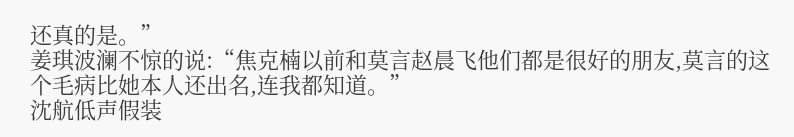还真的是。”
姜琪波澜不惊的说:“焦克楠以前和莫言赵晨飞他们都是很好的朋友,莫言的这个毛病比她本人还出名,连我都知道。”
沈航低声假装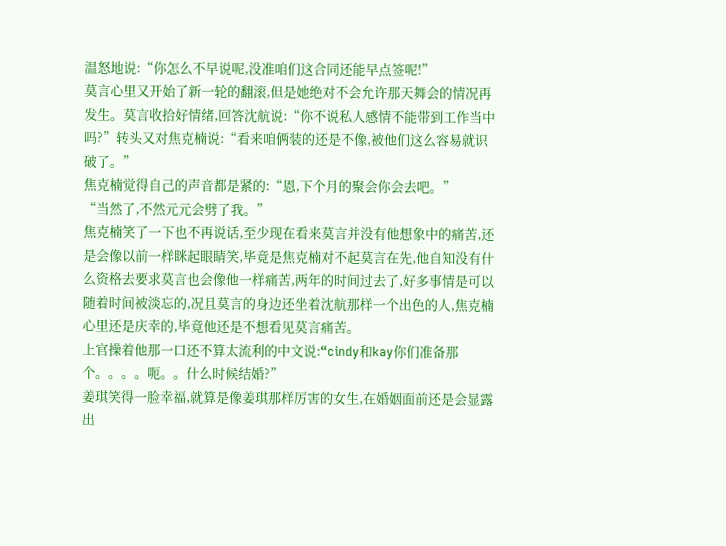温怒地说:“你怎么不早说呢,没准咱们这合同还能早点签呢!”
莫言心里又开始了新一轮的翻滚,但是她绝对不会允许那天舞会的情况再发生。莫言收拾好情绪,回答沈航说:“你不说私人感情不能带到工作当中吗?”转头又对焦克楠说:“看来咱俩装的还是不像,被他们这么容易就识破了。”
焦克楠觉得自己的声音都是紧的:“恩,下个月的聚会你会去吧。”
“当然了,不然元元会劈了我。”
焦克楠笑了一下也不再说话,至少现在看来莫言并没有他想象中的痛苦,还是会像以前一样眯起眼睛笑,毕竟是焦克楠对不起莫言在先,他自知没有什么资格去要求莫言也会像他一样痛苦,两年的时间过去了,好多事情是可以随着时间被淡忘的,况且莫言的身边还坐着沈航那样一个出色的人,焦克楠心里还是庆幸的,毕竟他还是不想看见莫言痛苦。
上官操着他那一口还不算太流利的中文说:“cindy和kay你们准备那个。。。。呃。。什么时候结婚?”
姜琪笑得一脸幸福,就算是像姜琪那样厉害的女生,在婚姻面前还是会显露出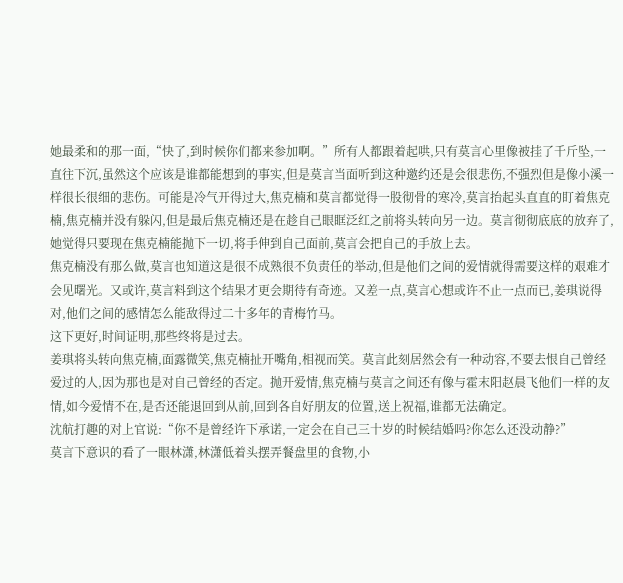她最柔和的那一面,“快了,到时候你们都来参加啊。”所有人都跟着起哄,只有莫言心里像被挂了千斤坠,一直往下沉,虽然这个应该是谁都能想到的事实,但是莫言当面听到这种邀约还是会很悲伤,不强烈但是像小溪一样很长很细的悲伤。可能是冷气开得过大,焦克楠和莫言都觉得一股彻骨的寒冷,莫言抬起头直直的盯着焦克楠,焦克楠并没有躲闪,但是最后焦克楠还是在趁自己眼眶泛红之前将头转向另一边。莫言彻彻底底的放弃了,她觉得只要现在焦克楠能抛下一切,将手伸到自己面前,莫言会把自己的手放上去。
焦克楠没有那么做,莫言也知道这是很不成熟很不负责任的举动,但是他们之间的爱情就得需要这样的艰难才会见曙光。又或许,莫言料到这个结果才更会期待有奇迹。又差一点,莫言心想或许不止一点而已,姜琪说得对,他们之间的感情怎么能敌得过二十多年的青梅竹马。
这下更好,时间证明,那些终将是过去。
姜琪将头转向焦克楠,面露微笑,焦克楠扯开嘴角,相视而笑。莫言此刻居然会有一种动容,不要去恨自己曾经爱过的人,因为那也是对自己曾经的否定。抛开爱情,焦克楠与莫言之间还有像与霍末阳赵晨飞他们一样的友情,如今爱情不在,是否还能退回到从前,回到各自好朋友的位置,送上祝福,谁都无法确定。
沈航打趣的对上官说:“你不是曾经许下承诺,一定会在自己三十岁的时候结婚吗?你怎么还没动静?”
莫言下意识的看了一眼林潇,林潇低着头摆弄餐盘里的食物,小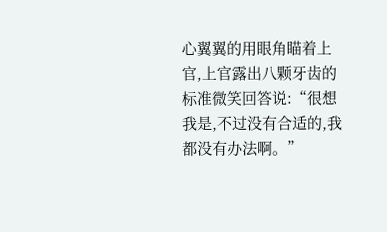心翼翼的用眼角瞄着上官,上官露出八颗牙齿的标准微笑回答说:“很想我是,不过没有合适的,我都没有办法啊。”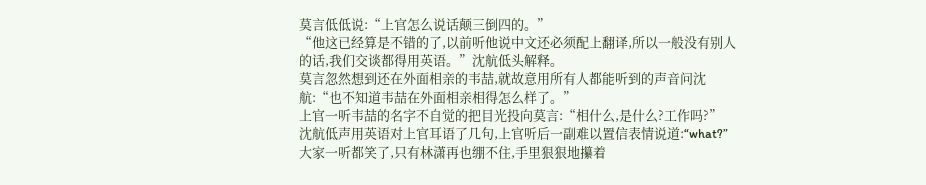莫言低低说:“上官怎么说话颠三倒四的。”
“他这已经算是不错的了,以前听他说中文还必须配上翻译,所以一般没有别人的话,我们交谈都得用英语。”沈航低头解释。
莫言忽然想到还在外面相亲的韦喆,就故意用所有人都能听到的声音问沈航:“也不知道韦喆在外面相亲相得怎么样了。”
上官一听韦喆的名字不自觉的把目光投向莫言:“相什么,是什么?工作吗?”
沈航低声用英语对上官耳语了几句,上官听后一副难以置信表情说道:“what?”
大家一听都笑了,只有林潇再也绷不住,手里狠狠地攥着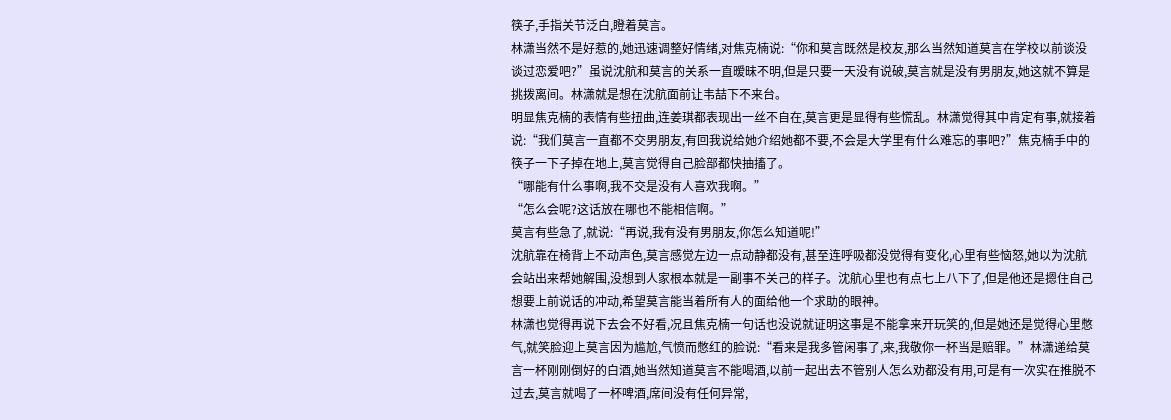筷子,手指关节泛白,瞪着莫言。
林潇当然不是好惹的,她迅速调整好情绪,对焦克楠说:“你和莫言既然是校友,那么当然知道莫言在学校以前谈没谈过恋爱吧?”虽说沈航和莫言的关系一直暧昧不明,但是只要一天没有说破,莫言就是没有男朋友,她这就不算是挑拨离间。林潇就是想在沈航面前让韦喆下不来台。
明显焦克楠的表情有些扭曲,连姜琪都表现出一丝不自在,莫言更是显得有些慌乱。林潇觉得其中肯定有事,就接着说:“我们莫言一直都不交男朋友,有回我说给她介绍她都不要,不会是大学里有什么难忘的事吧?”焦克楠手中的筷子一下子掉在地上,莫言觉得自己脸部都快抽搐了。
“哪能有什么事啊,我不交是没有人喜欢我啊。”
“怎么会呢?这话放在哪也不能相信啊。”
莫言有些急了,就说:“再说,我有没有男朋友,你怎么知道呢!”
沈航靠在椅背上不动声色,莫言感觉左边一点动静都没有,甚至连呼吸都没觉得有变化,心里有些恼怒,她以为沈航会站出来帮她解围,没想到人家根本就是一副事不关己的样子。沈航心里也有点七上八下了,但是他还是摁住自己想要上前说话的冲动,希望莫言能当着所有人的面给他一个求助的眼神。
林潇也觉得再说下去会不好看,况且焦克楠一句话也没说就证明这事是不能拿来开玩笑的,但是她还是觉得心里憋气,就笑脸迎上莫言因为尴尬,气愤而憋红的脸说:“看来是我多管闲事了,来,我敬你一杯当是赔罪。”林潇递给莫言一杯刚刚倒好的白酒,她当然知道莫言不能喝酒,以前一起出去不管别人怎么劝都没有用,可是有一次实在推脱不过去,莫言就喝了一杯啤酒,席间没有任何异常,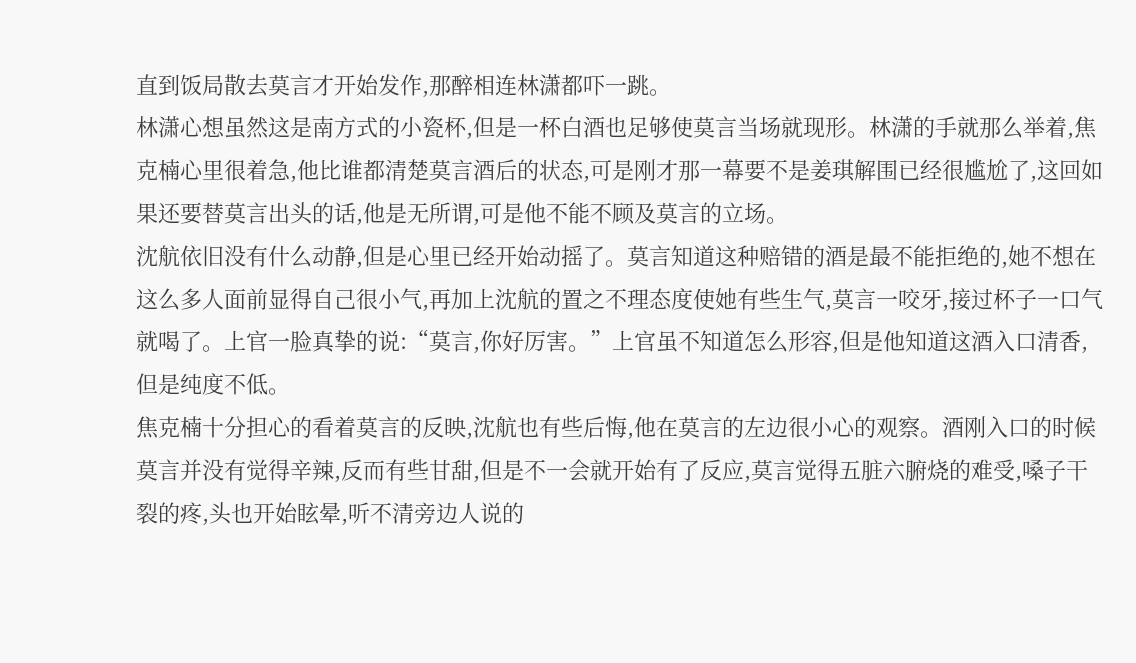直到饭局散去莫言才开始发作,那醉相连林潇都吓一跳。
林潇心想虽然这是南方式的小瓷杯,但是一杯白酒也足够使莫言当场就现形。林潇的手就那么举着,焦克楠心里很着急,他比谁都清楚莫言酒后的状态,可是刚才那一幕要不是姜琪解围已经很尴尬了,这回如果还要替莫言出头的话,他是无所谓,可是他不能不顾及莫言的立场。
沈航依旧没有什么动静,但是心里已经开始动摇了。莫言知道这种赔错的酒是最不能拒绝的,她不想在这么多人面前显得自己很小气,再加上沈航的置之不理态度使她有些生气,莫言一咬牙,接过杯子一口气就喝了。上官一脸真挚的说:“莫言,你好厉害。”上官虽不知道怎么形容,但是他知道这酒入口清香,但是纯度不低。
焦克楠十分担心的看着莫言的反映,沈航也有些后悔,他在莫言的左边很小心的观察。酒刚入口的时候莫言并没有觉得辛辣,反而有些甘甜,但是不一会就开始有了反应,莫言觉得五脏六腑烧的难受,嗓子干裂的疼,头也开始眩晕,听不清旁边人说的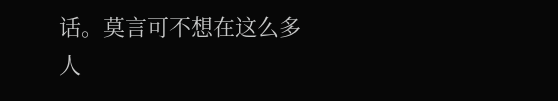话。莫言可不想在这么多人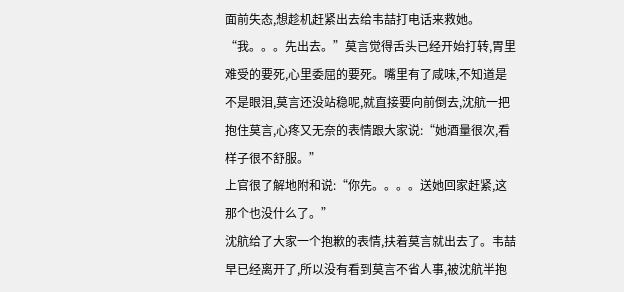面前失态,想趁机赶紧出去给韦喆打电话来救她。
“我。。。先出去。”莫言觉得舌头已经开始打转,胃里难受的要死,心里委屈的要死。嘴里有了咸味,不知道是不是眼泪,莫言还没站稳呢,就直接要向前倒去,沈航一把抱住莫言,心疼又无奈的表情跟大家说:“她酒量很次,看样子很不舒服。”
上官很了解地附和说:“你先。。。。送她回家赶紧,这那个也没什么了。”
沈航给了大家一个抱歉的表情,扶着莫言就出去了。韦喆早已经离开了,所以没有看到莫言不省人事,被沈航半抱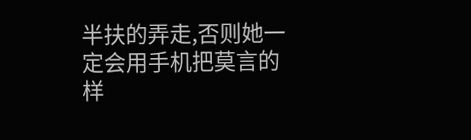半扶的弄走,否则她一定会用手机把莫言的样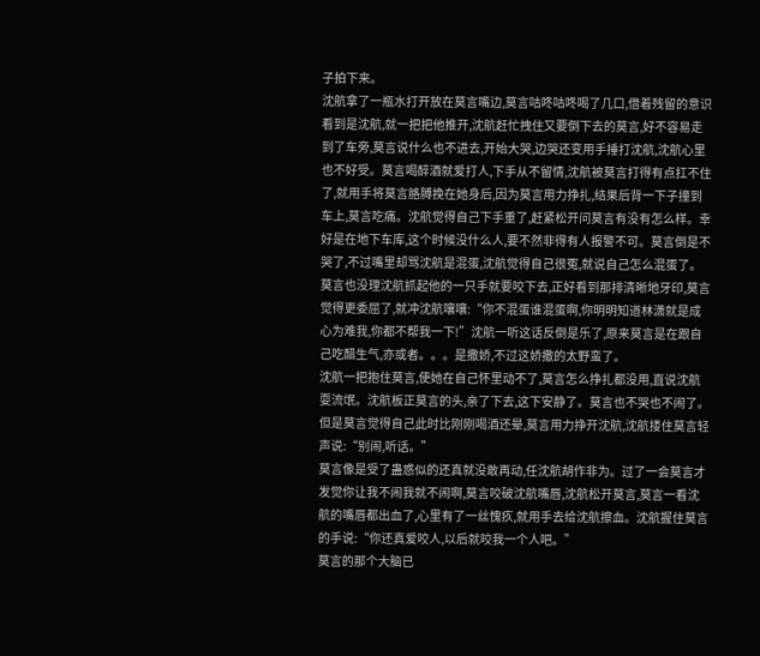子拍下来。
沈航拿了一瓶水打开放在莫言嘴边,莫言咕咚咕咚喝了几口,借着残留的意识看到是沈航,就一把把他推开,沈航赶忙拽住又要倒下去的莫言,好不容易走到了车旁,莫言说什么也不进去,开始大哭,边哭还变用手捶打沈航,沈航心里也不好受。莫言喝醉酒就爱打人,下手从不留情,沈航被莫言打得有点扛不住了,就用手将莫言胳膊挽在她身后,因为莫言用力挣扎,结果后背一下子撞到车上,莫言吃痛。沈航觉得自己下手重了,赶紧松开问莫言有没有怎么样。幸好是在地下车库,这个时候没什么人,要不然非得有人报警不可。莫言倒是不哭了,不过嘴里却骂沈航是混蛋,沈航觉得自己很冤,就说自己怎么混蛋了。莫言也没理沈航抓起他的一只手就要咬下去,正好看到那排清晰地牙印,莫言觉得更委屈了,就冲沈航嚷嚷:“你不混蛋谁混蛋啊,你明明知道林潇就是成心为难我,你都不帮我一下!”沈航一听这话反倒是乐了,原来莫言是在跟自己吃醋生气,亦或者。。。是撒娇,不过这娇撒的太野蛮了。
沈航一把抱住莫言,使她在自己怀里动不了,莫言怎么挣扎都没用,直说沈航耍流氓。沈航板正莫言的头,亲了下去,这下安静了。莫言也不哭也不闹了。但是莫言觉得自己此时比刚刚喝酒还晕,莫言用力挣开沈航,沈航搂住莫言轻声说:“别闹,听话。”
莫言像是受了蛊惑似的还真就没敢再动,任沈航胡作非为。过了一会莫言才发觉你让我不闹我就不闹啊,莫言咬破沈航嘴唇,沈航松开莫言,莫言一看沈航的嘴唇都出血了,心里有了一丝愧疚,就用手去给沈航擦血。沈航握住莫言的手说:“你还真爱咬人,以后就咬我一个人吧。”
莫言的那个大脑已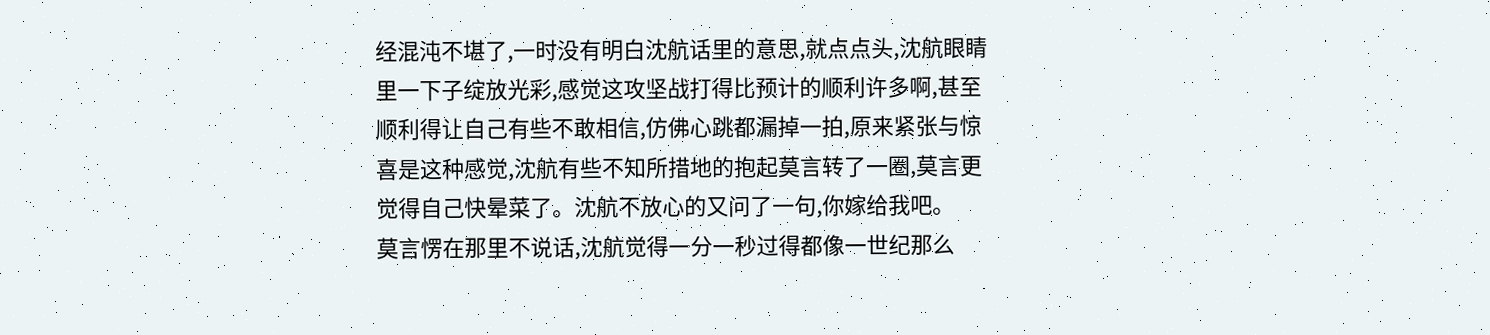经混沌不堪了,一时没有明白沈航话里的意思,就点点头,沈航眼睛里一下子绽放光彩,感觉这攻坚战打得比预计的顺利许多啊,甚至顺利得让自己有些不敢相信,仿佛心跳都漏掉一拍,原来紧张与惊喜是这种感觉,沈航有些不知所措地的抱起莫言转了一圈,莫言更觉得自己快晕菜了。沈航不放心的又问了一句,你嫁给我吧。
莫言愣在那里不说话,沈航觉得一分一秒过得都像一世纪那么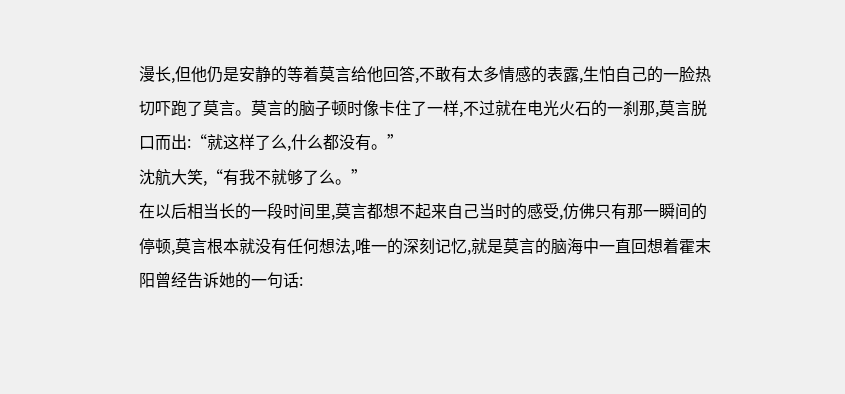漫长,但他仍是安静的等着莫言给他回答,不敢有太多情感的表露,生怕自己的一脸热切吓跑了莫言。莫言的脑子顿时像卡住了一样,不过就在电光火石的一刹那,莫言脱口而出:“就这样了么,什么都没有。”
沈航大笑,“有我不就够了么。”
在以后相当长的一段时间里,莫言都想不起来自己当时的感受,仿佛只有那一瞬间的停顿,莫言根本就没有任何想法,唯一的深刻记忆,就是莫言的脑海中一直回想着霍末阳曾经告诉她的一句话: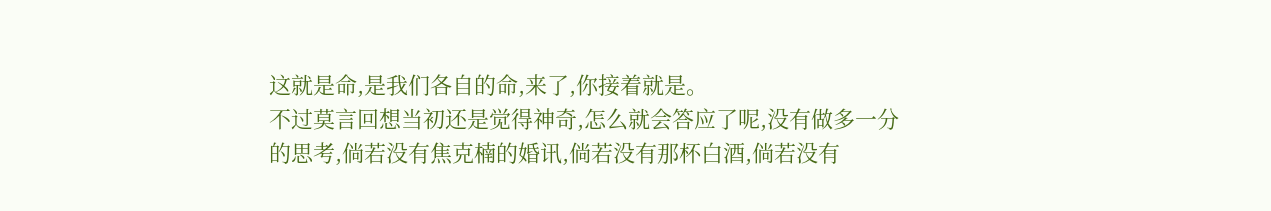这就是命,是我们各自的命,来了,你接着就是。
不过莫言回想当初还是觉得神奇,怎么就会答应了呢,没有做多一分的思考,倘若没有焦克楠的婚讯,倘若没有那杯白酒,倘若没有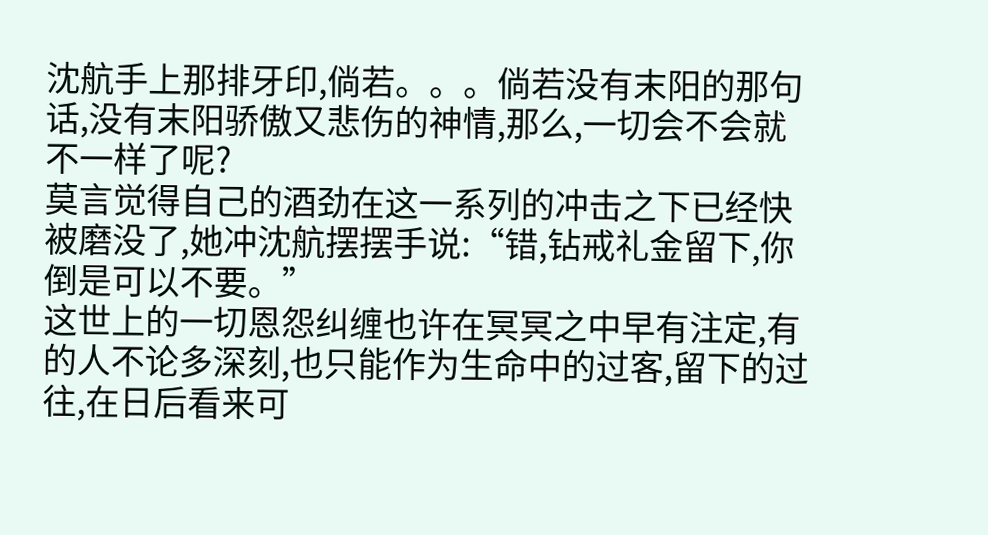沈航手上那排牙印,倘若。。。倘若没有末阳的那句话,没有末阳骄傲又悲伤的神情,那么,一切会不会就不一样了呢?
莫言觉得自己的酒劲在这一系列的冲击之下已经快被磨没了,她冲沈航摆摆手说:“错,钻戒礼金留下,你倒是可以不要。”
这世上的一切恩怨纠缠也许在冥冥之中早有注定,有的人不论多深刻,也只能作为生命中的过客,留下的过往,在日后看来可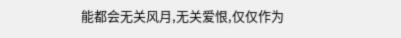能都会无关风月,无关爱恨,仅仅作为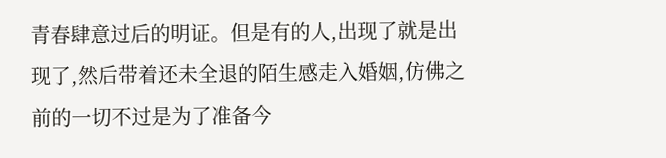青春肆意过后的明证。但是有的人,出现了就是出现了,然后带着还未全退的陌生感走入婚姻,仿佛之前的一切不过是为了准备今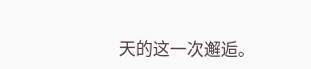天的这一次邂逅。